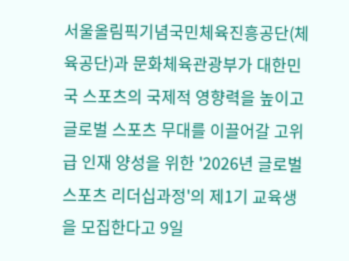서울올림픽기념국민체육진흥공단(체육공단)과 문화체육관광부가 대한민국 스포츠의 국제적 영향력을 높이고 글로벌 스포츠 무대를 이끌어갈 고위급 인재 양성을 위한 '2026년 글로벌스포츠 리더십과정'의 제1기 교육생을 모집한다고 9일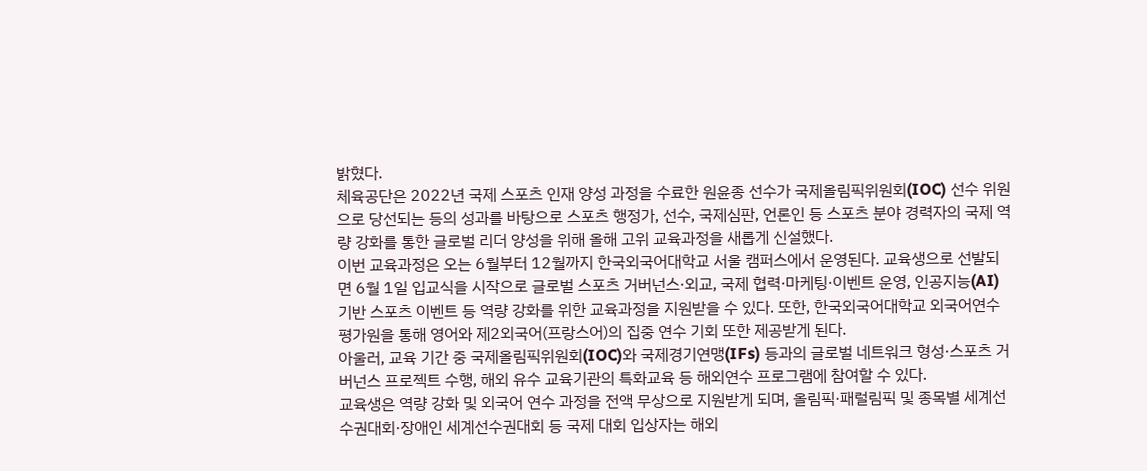밝혔다.
체육공단은 2022년 국제 스포츠 인재 양성 과정을 수료한 원윤종 선수가 국제올림픽위원회(IOC) 선수 위원으로 당선되는 등의 성과를 바탕으로 스포츠 행정가, 선수, 국제심판, 언론인 등 스포츠 분야 경력자의 국제 역량 강화를 통한 글로벌 리더 양성을 위해 올해 고위 교육과정을 새롭게 신설했다.
이번 교육과정은 오는 6월부터 12월까지 한국외국어대학교 서울 캠퍼스에서 운영된다. 교육생으로 선발되면 6월 1일 입교식을 시작으로 글로벌 스포츠 거버넌스·외교, 국제 협력·마케팅·이벤트 운영, 인공지능(AI) 기반 스포츠 이벤트 등 역량 강화를 위한 교육과정을 지원받을 수 있다. 또한, 한국외국어대학교 외국어연수평가원을 통해 영어와 제2외국어(프랑스어)의 집중 연수 기회 또한 제공받게 된다.
아울러, 교육 기간 중 국제올림픽위원회(IOC)와 국제경기연맹(IFs) 등과의 글로벌 네트워크 형성·스포츠 거버넌스 프로젝트 수행, 해외 유수 교육기관의 특화교육 등 해외연수 프로그램에 참여할 수 있다.
교육생은 역량 강화 및 외국어 연수 과정을 전액 무상으로 지원받게 되며, 올림픽·패럴림픽 및 종목별 세계선수권대회·장애인 세계선수권대회 등 국제 대회 입상자는 해외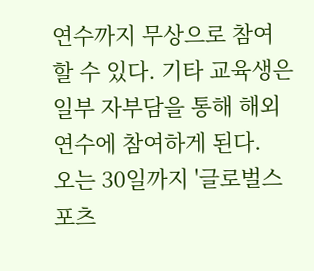연수까지 무상으로 참여할 수 있다. 기타 교육생은 일부 자부담을 통해 해외연수에 참여하게 된다.
오는 30일까지 '글로벌스포츠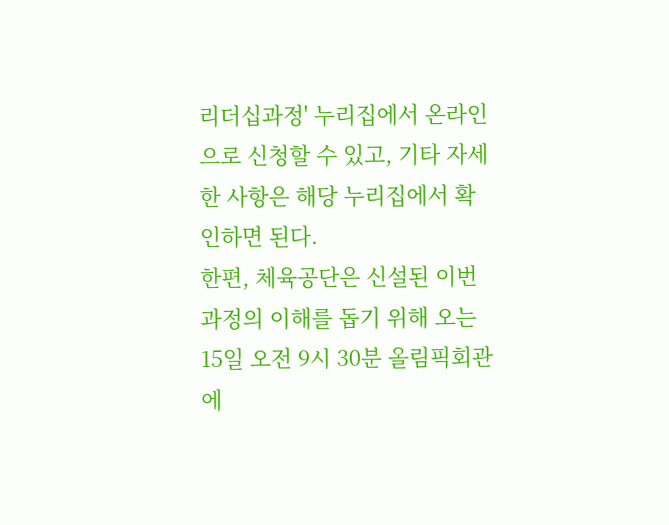리더십과정' 누리집에서 온라인으로 신청할 수 있고, 기타 자세한 사항은 해당 누리집에서 확인하면 된다.
한편, 체육공단은 신설된 이번 과정의 이해를 돕기 위해 오는 15일 오전 9시 30분 올림픽회관에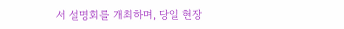서 설명회를 개최하며, 당일 현장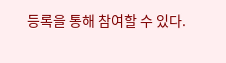등록을 통해 참여할 수 있다.